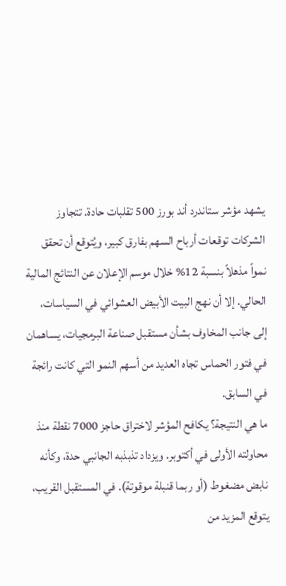يشهد مؤشر ستاندرد أند بورز 500 تقلبات حادة. تتجاوز الشركات توقعات أرباح السهم بفارق كبير، ويُتوقع أن تحقق نمواً مذهلاً بنسبة 12% خلال موسم الإعلان عن النتائج المالية الحالي. إلا أن نهج البيت الأبيض العشوائي في السياسات، إلى جانب المخاوف بشأن مستقبل صناعة البرمجيات، يساهمان في فتور الحماس تجاه العديد من أسهم النمو التي كانت رائجة في السابق.
ما هي النتيجة؟ يكافح المؤشر لاختراق حاجز 7000 نقطة منذ محاولته الأولى في أكتوبر. ويزداد تذبذبه الجانبي حدة، وكأنه نابض مضغوط (أو ربما قنبلة موقوتة). في المستقبل القريب، يتوقع المزيد من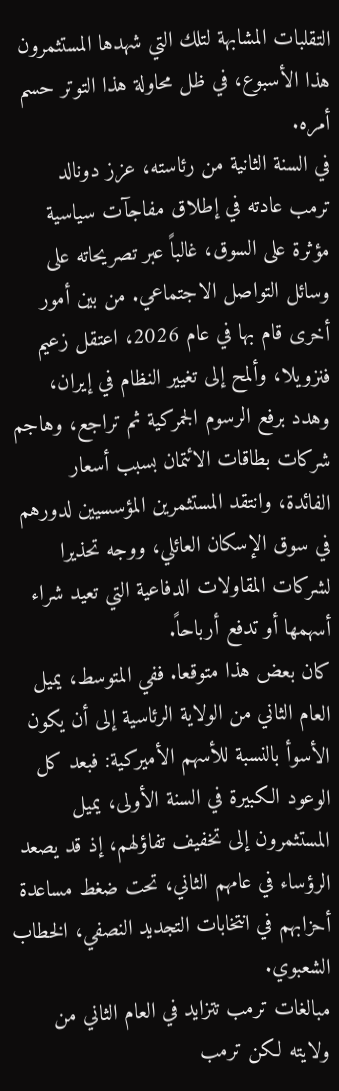التقلبات المشابهة لتلك التي شهدها المستثمرون هذا الأسبوع، في ظل محاولة هذا التوتر حسم أمره.
في السنة الثانية من رئاسته، عزز دونالد ترمب عادته في إطلاق مفاجآت سياسية مؤثرة على السوق، غالباً عبر تصريحاته على وسائل التواصل الاجتماعي. من بين أمور أخرى قام بها في عام 2026، اعتقل زعيم فنزويلا، وألمح إلى تغيير النظام في إيران، وهدد برفع الرسوم الجمركية ثم تراجع، وهاجم شركات بطاقات الائتمان بسبب أسعار الفائدة، وانتقد المستثمرين المؤسسيين لدورهم في سوق الإسكان العائلي، ووجه تحذيرا لشركات المقاولات الدفاعية التي تعيد شراء أسهمها أو تدفع أرباحاً.
كان بعض هذا متوقعا. ففي المتوسط، يميل العام الثاني من الولاية الرئاسية إلى أن يكون الأسوأ بالنسبة للأسهم الأميركية: فبعد كل الوعود الكبيرة في السنة الأولى، يميل المستثمرون إلى تخفيف تفاؤلهم، إذ قد يصعد الرؤساء في عامهم الثاني، تحت ضغط مساعدة أحزابهم في انتخابات التجديد النصفي، الخطاب الشعبوي.
مبالغات ترمب تتزايد في العام الثاني من ولايته لكن ترمب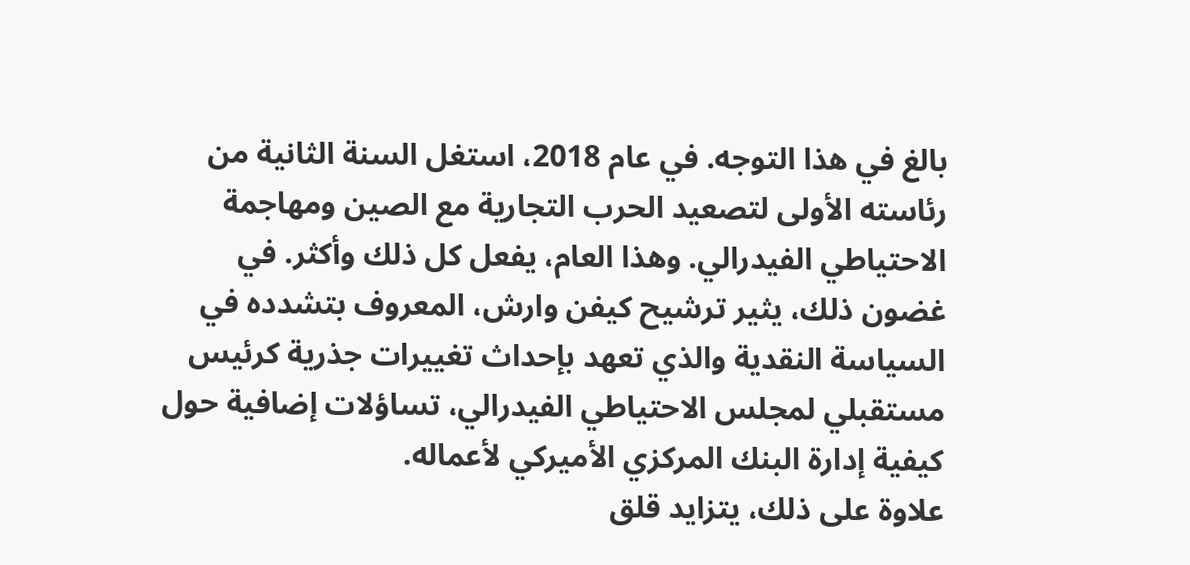بالغ في هذا التوجه. في عام 2018، استغل السنة الثانية من رئاسته الأولى لتصعيد الحرب التجارية مع الصين ومهاجمة الاحتياطي الفيدرالي. وهذا العام، يفعل كل ذلك وأكثر. في غضون ذلك، يثير ترشيح كيفن وارش، المعروف بتشدده في السياسة النقدية والذي تعهد بإحداث تغييرات جذرية كرئيس مستقبلي لمجلس الاحتياطي الفيدرالي، تساؤلات إضافية حول كيفية إدارة البنك المركزي الأميركي لأعماله.
علاوة على ذلك، يتزايد قلق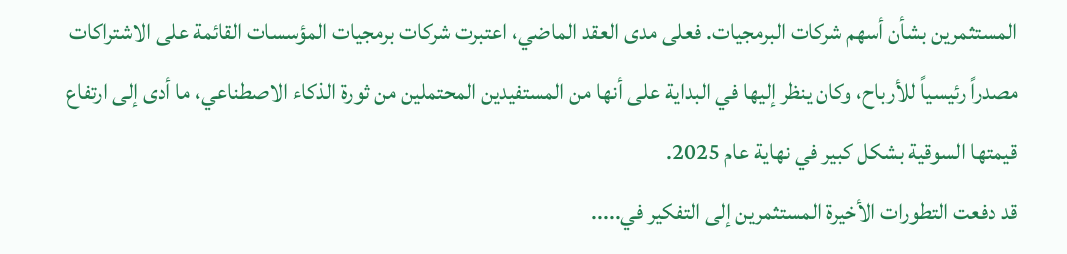المستثمرين بشأن أسهم شركات البرمجيات. فعلى مدى العقد الماضي، اعتبرت شركات برمجيات المؤسسات القائمة على الاشتراكات مصدراً رئيسياً للأرباح، وكان ينظر إليها في البداية على أنها من المستفيدين المحتملين من ثورة الذكاء الاصطناعي، ما أدى إلى ارتفاع قيمتها السوقية بشكل كبير في نهاية عام 2025.
قد دفعت التطورات الأخيرة المستثمرين إلى التفكير في.....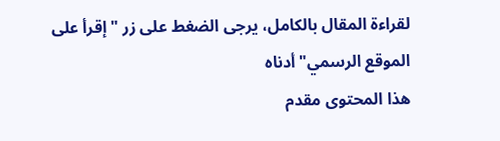لقراءة المقال بالكامل، يرجى الضغط على زر "إقرأ على الموقع الرسمي" أدناه
هذا المحتوى مقدم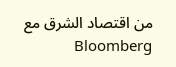من اقتصاد الشرق مع Bloomberg